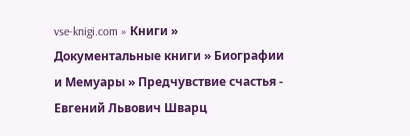vse-knigi.com » Книги » Документальные книги » Биографии и Мемуары » Предчувствие счастья - Евгений Львович Шварц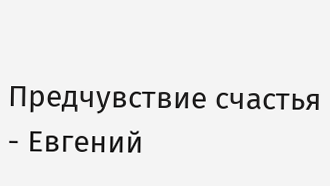Предчувствие счастья - Евгений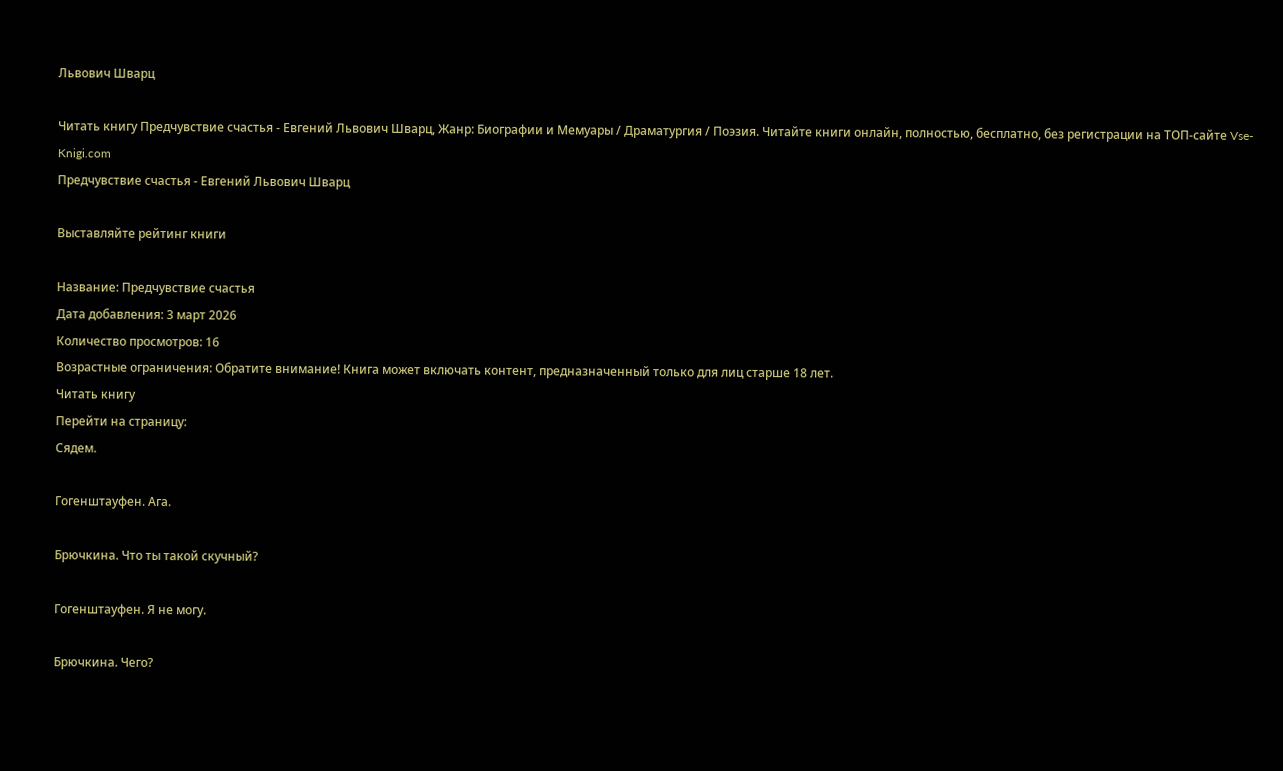Львович Шварц

Читать книгу Предчувствие счастья - Евгений Львович Шварц, Жанр: Биографии и Мемуары / Драматургия / Поэзия. Читайте книги онлайн, полностью, бесплатно, без регистрации на ТОП-сайте Vse-Knigi.com
Предчувствие счастья - Евгений Львович Шварц

Выставляйте рейтинг книги

Название: Предчувствие счастья
Дата добавления: 3 март 2026
Количество просмотров: 16
Возрастные ограничения: Обратите внимание! Книга может включать контент, предназначенный только для лиц старше 18 лет.
Читать книгу
Перейти на страницу:
Сядем.

Гогенштауфен. Ага.

Брючкина. Что ты такой скучный?

Гогенштауфен. Я не могу.

Брючкина. Чего?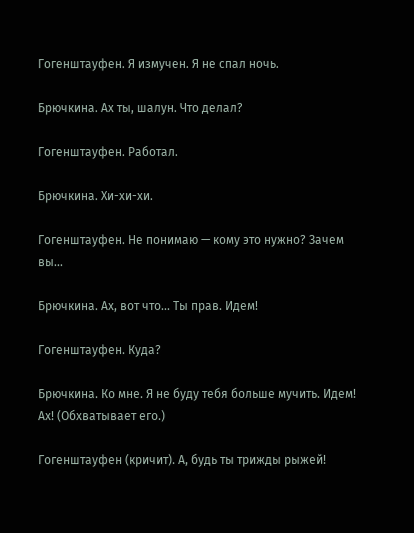Гогенштауфен. Я измучен. Я не спал ночь.

Брючкина. Ах ты, шалун. Что делал?

Гогенштауфен. Работал.

Брючкина. Хи-хи-хи.

Гогенштауфен. Не понимаю — кому это нужно? Зачем вы...

Брючкина. Ах, вот что... Ты прав. Идем!

Гогенштауфен. Куда?

Брючкина. Ко мне. Я не буду тебя больше мучить. Идем! Ах! (Обхватывает его.)

Гогенштауфен (кричит). А, будь ты трижды рыжей!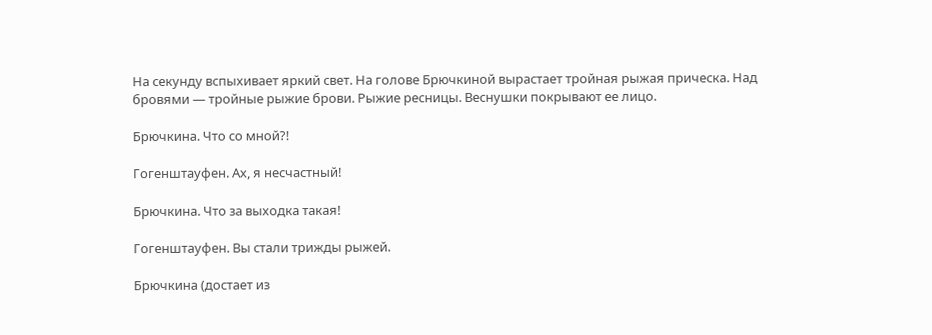На секунду вспыхивает яркий свет. На голове Брючкиной вырастает тройная рыжая прическа. Над бровями — тройные рыжие брови. Рыжие ресницы. Веснушки покрывают ее лицо.

Брючкина. Что со мной?!

Гогенштауфен. Ах, я несчастный!

Брючкина. Что за выходка такая!

Гогенштауфен. Вы стали трижды рыжей.

Брючкина (достает из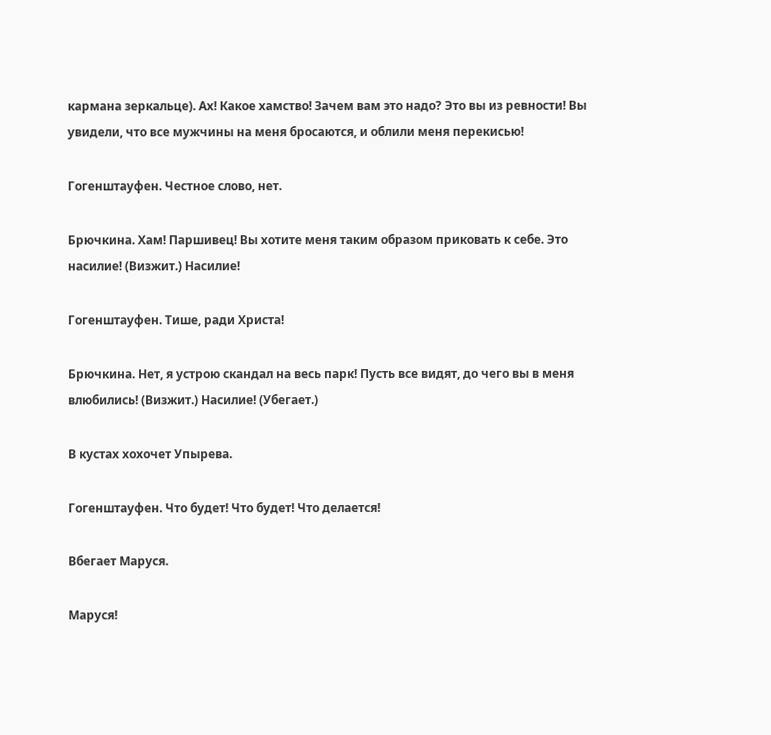кармана зеркальце). Ах! Какое хамство! Зачем вам это надо? Это вы из ревности! Вы увидели, что все мужчины на меня бросаются, и облили меня перекисью!

Гогенштауфен. Честное слово, нет.

Брючкина. Хам! Паршивец! Вы хотите меня таким образом приковать к себе. Это насилие! (Визжит.) Насилие!

Гогенштауфен. Тише, ради Христа!

Брючкина. Нет, я устрою скандал на весь парк! Пусть все видят, до чего вы в меня влюбились! (Визжит.) Насилие! (Убегает.)

В кустах хохочет Упырева.

Гогенштауфен. Что будет! Что будет! Что делается!

Вбегает Маруся.

Маруся!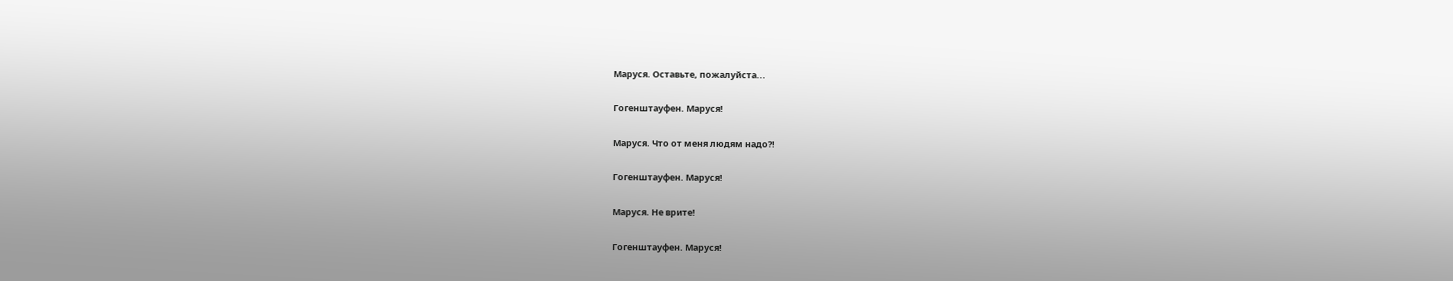Маруся. Оставьте, пожалуйста...

Гогенштауфен. Маруся!

Маруся. Что от меня людям надо?!

Гогенштауфен. Маруся!

Маруся. Не врите!

Гогенштауфен. Маруся!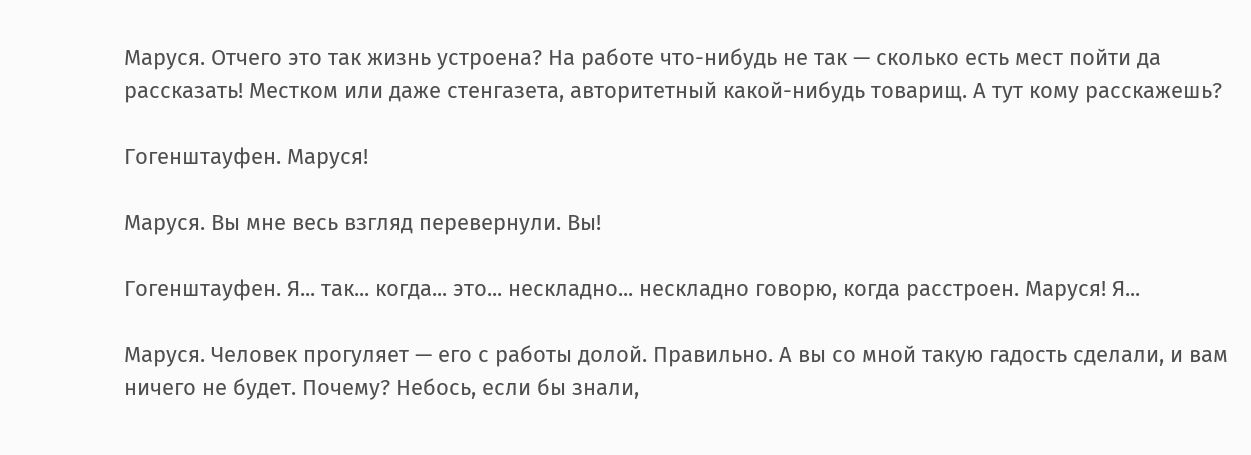Маруся. Отчего это так жизнь устроена? На работе что-нибудь не так — сколько есть мест пойти да рассказать! Местком или даже стенгазета, авторитетный какой-нибудь товарищ. А тут кому расскажешь?

Гогенштауфен. Маруся!

Маруся. Вы мне весь взгляд перевернули. Вы!

Гогенштауфен. Я... так... когда... это... нескладно... нескладно говорю, когда расстроен. Маруся! Я...

Маруся. Человек прогуляет — его с работы долой. Правильно. А вы со мной такую гадость сделали, и вам ничего не будет. Почему? Небось, если бы знали,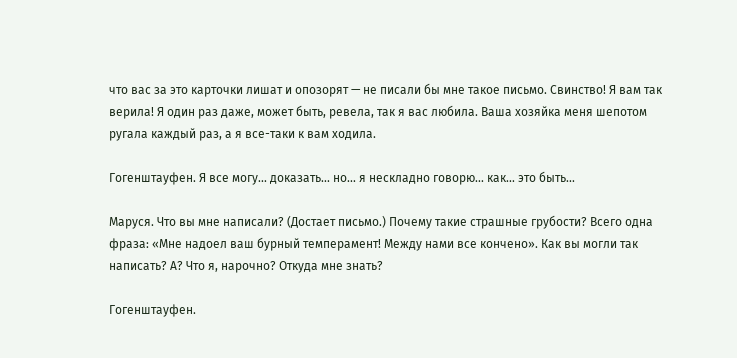что вас за это карточки лишат и опозорят — не писали бы мне такое письмо. Свинство! Я вам так верила! Я один раз даже, может быть, ревела, так я вас любила. Ваша хозяйка меня шепотом ругала каждый раз, а я все-таки к вам ходила.

Гогенштауфен. Я все могу... доказать... но... я нескладно говорю... как... это быть...

Маруся. Что вы мне написали? (Достает письмо.) Почему такие страшные грубости? Всего одна фраза: «Мне надоел ваш бурный темперамент! Между нами все кончено». Как вы могли так написать? А? Что я, нарочно? Откуда мне знать?

Гогенштауфен.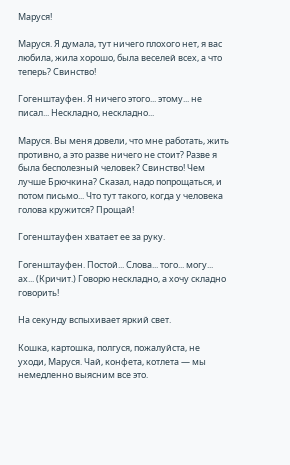Маруся!

Маруся. Я думала, тут ничего плохого нет, я вас любила, жила хорошо, была веселей всех, а что теперь? Свинство!

Гогенштауфен. Я ничего этого... этому... не писал... Нескладно, нескладно...

Маруся. Вы меня довели, что мне работать, жить противно, а это разве ничего не стоит? Разве я была бесполезный человек? Свинство! Чем лучше Брючкина? Сказал, надо попрощаться, и потом письмо... Что тут такого, когда у человека голова кружится? Прощай!

Гогенштауфен хватает ее за руку.

Гогенштауфен. Постой... Слова... того... могу... ах... (Кричит.) Говорю нескладно, а хочу складно говорить!

На секунду вспыхивает яркий свет.

Кошка, картошка, полгуся, пожалуйста, не уходи, Маруся. Чай, конфета, котлета — мы немедленно выясним все это.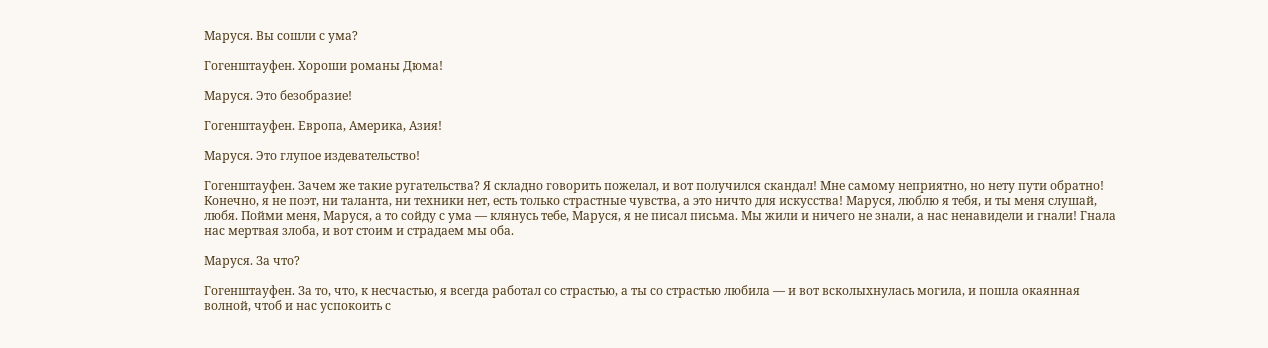Маруся. Вы сошли с ума?

Гогенштауфен. Хороши романы Дюма!

Маруся. Это безобразие!

Гогенштауфен. Европа, Америка, Азия!

Маруся. Это глупое издевательство!

Гогенштауфен. Зачем же такие ругательства? Я складно говорить пожелал, и вот получился скандал! Мне самому неприятно, но нету пути обратно! Конечно, я не поэт, ни таланта, ни техники нет, есть только страстные чувства, а это ничто для искусства! Маруся, люблю я тебя, и ты меня слушай, любя. Пойми меня, Маруся, а то сойду с ума — клянусь тебе, Маруся, я не писал письма. Мы жили и ничего не знали, а нас ненавидели и гнали! Гнала нас мертвая злоба, и вот стоим и страдаем мы оба.

Маруся. За что?

Гогенштауфен. За то, что, к несчастью, я всегда работал со страстью, а ты со страстью любила — и вот всколыхнулась могила, и пошла окаянная волной, чтоб и нас успокоить с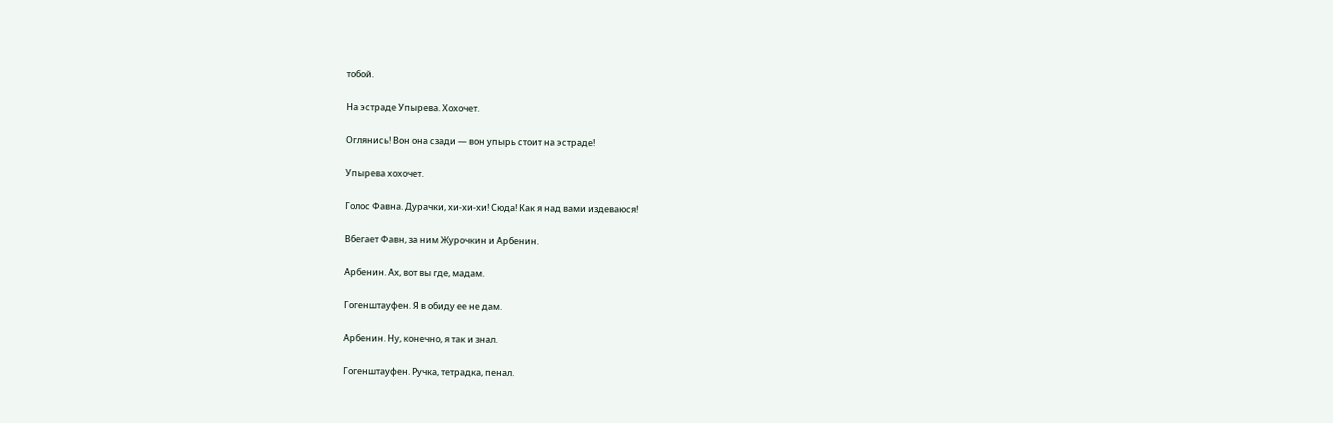тобой.

На эстраде Упырева. Хохочет.

Оглянись! Вон она сзади — вон упырь стоит на эстраде!

Упырева хохочет.

Голос Фавна. Дурачки, хи-хи-хи! Сюда! Как я над вами издеваюся!

Вбегает Фавн, за ним Журочкин и Арбенин.

Арбенин. Ах, вот вы где, мадам.

Гогенштауфен. Я в обиду ее не дам.

Арбенин. Ну, конечно, я так и знал.

Гогенштауфен. Ручка, тетрадка, пенал.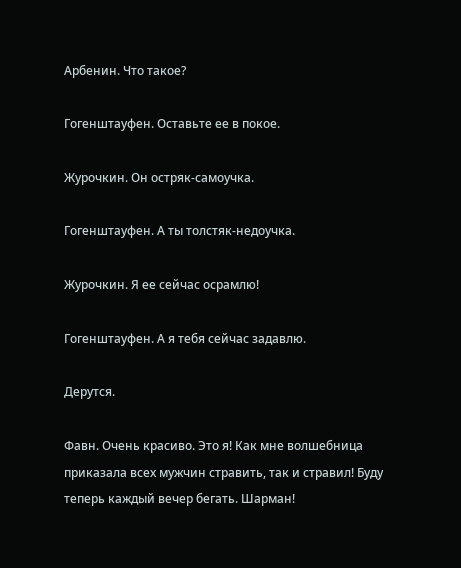Арбенин. Что такое?

Гогенштауфен. Оставьте ее в покое.

Журочкин. Он остряк-самоучка.

Гогенштауфен. А ты толстяк-недоучка.

Журочкин. Я ее сейчас осрамлю!

Гогенштауфен. А я тебя сейчас задавлю.

Дерутся.

Фавн. Очень красиво. Это я! Как мне волшебница приказала всех мужчин стравить, так и стравил! Буду теперь каждый вечер бегать. Шарман!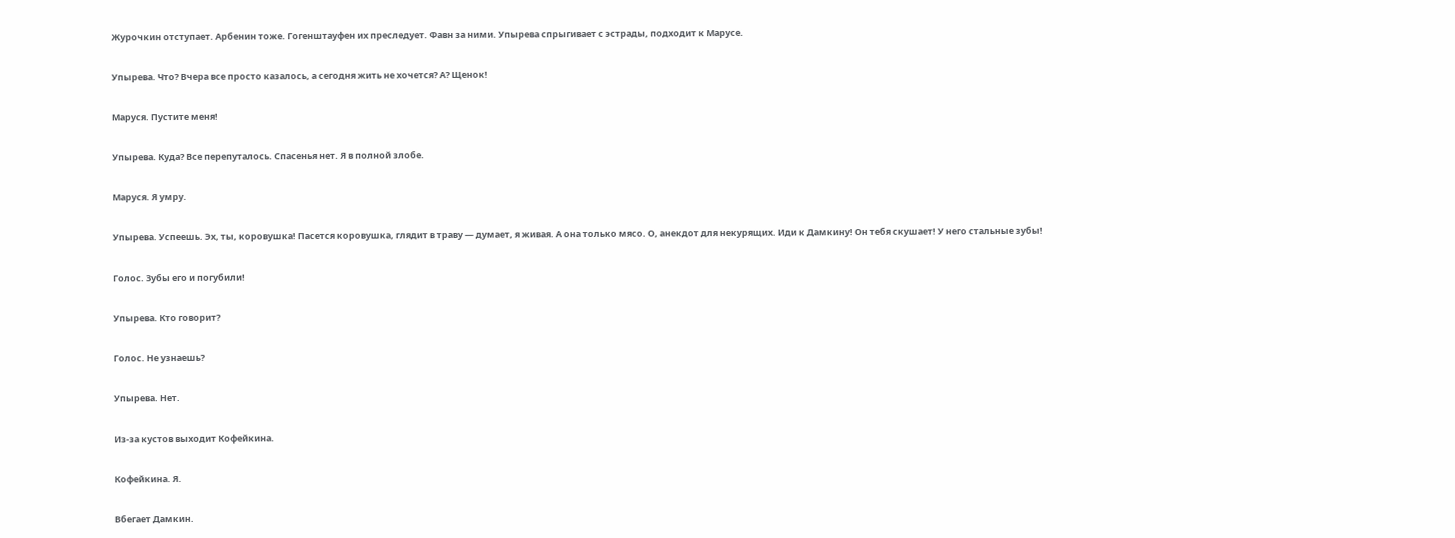Журочкин отступает. Арбенин тоже. Гогенштауфен их преследует. Фавн за ними. Упырева спрыгивает с эстрады, подходит к Марусе.

Упырева. Что? Вчера все просто казалось, а сегодня жить не хочется? А? Щенок!

Маруся. Пустите меня!

Упырева. Куда? Все перепуталось. Спасенья нет. Я в полной злобе.

Маруся. Я умру.

Упырева. Успеешь. Эх, ты, коровушка! Пасется коровушка, глядит в траву — думает, я живая. А она только мясо. О, анекдот для некурящих. Иди к Дамкину! Он тебя скушает! У него стальные зубы!

Голос. Зубы его и погубили!

Упырева. Кто говорит?

Голос. Не узнаешь?

Упырева. Нет.

Из-за кустов выходит Кофейкина.

Кофейкина. Я.

Вбегает Дамкин.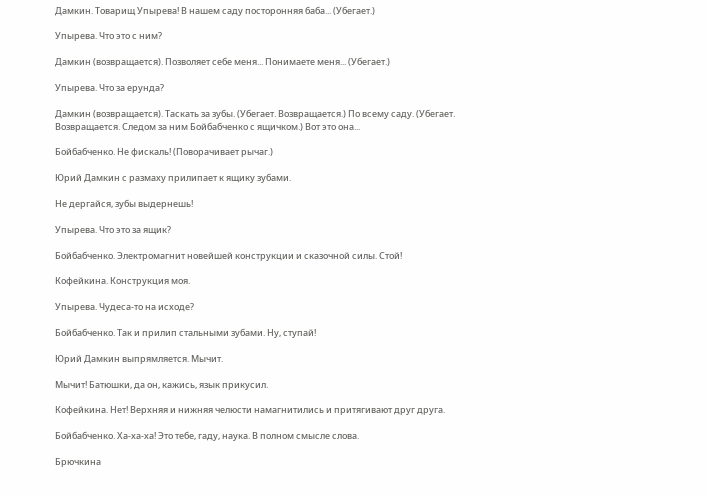Дамкин. Товарищ Упырева! В нашем саду посторонняя баба... (Убегает.)

Упырева. Что это с ним?

Дамкин (возвращается). Позволяет себе меня... Понимаете меня... (Убегает.)

Упырева. Что за ерунда?

Дамкин (возвращается). Таскать за зубы. (Убегает. Возвращается.) По всему саду. (Убегает. Возвращается. Следом за ним Бойбабченко с ящичком.) Вот это она...

Бойбабченко. Не фискаль! (Поворачивает рычаг.)

Юрий Дамкин с размаху прилипает к ящику зубами.

Не дергайся, зубы выдернешь!

Упырева. Что это за ящик?

Бойбабченко. Электромагнит новейшей конструкции и сказочной силы. Стой!

Кофейкина. Конструкция моя.

Упырева. Чудеса-то на исходе?

Бойбабченко. Так и прилип стальными зубами. Ну, ступай!

Юрий Дамкин выпрямляется. Мычит.

Мычит! Батюшки, да он, кажись, язык прикусил.

Кофейкина. Нет! Верхняя и нижняя челюсти намагнитились и притягивают друг друга.

Бойбабченко. Ха-ха-ха! Это тебе, гаду, наука. В полном смысле слова.

Брючкина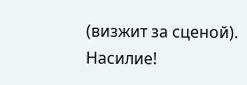(визжит за сценой). Насилие!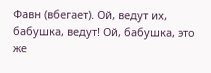Фавн (вбегает). Ой, ведут их, бабушка, ведут! Ой, бабушка, это же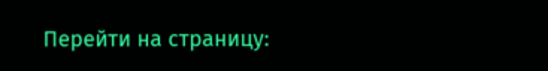Перейти на страницу: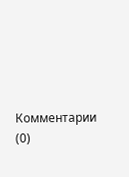Комментарии (0)